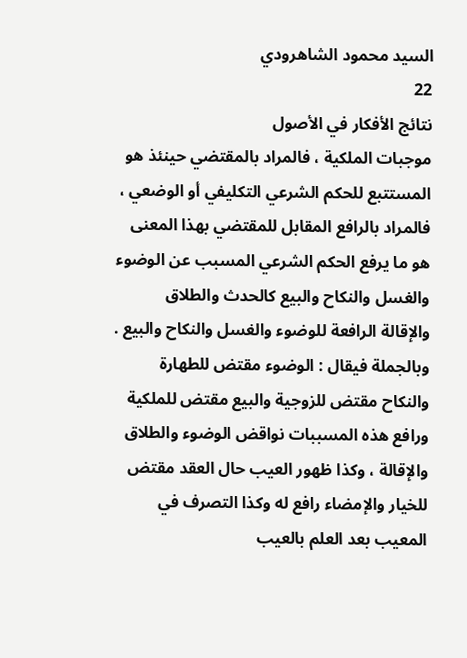السيد محمود الشاهرودي
22
نتائج الأفكار في الأصول
موجبات الملكية ، فالمراد بالمقتضي حينئذ هو المستتبع للحكم الشرعي التكليفي أو الوضعي ، فالمراد بالرافع المقابل للمقتضي بهذا المعنى هو ما يرفع الحكم الشرعي المسبب عن الوضوء والغسل والنكاح والبيع كالحدث والطلاق والإقالة الرافعة للوضوء والغسل والنكاح والبيع . وبالجملة فيقال : الوضوء مقتض للطهارة والنكاح مقتض للزوجية والبيع مقتض للملكية ورافع هذه المسببات نواقض الوضوء والطلاق والإقالة ، وكذا ظهور العيب حال العقد مقتض للخيار والإمضاء رافع له وكذا التصرف في المعيب بعد العلم بالعيب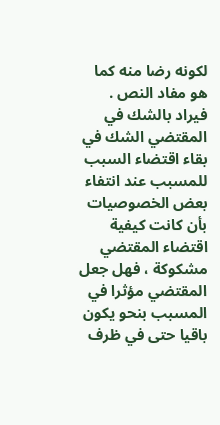لكونه رضا منه كما هو مفاد النص . فيراد بالشك في المقتضي الشك في بقاء اقتضاء السبب للمسبب عند انتفاء بعض الخصوصيات بأن كانت كيفية اقتضاء المقتضي مشكوكة ، فهل جعل المقتضي مؤثرا في المسبب بنحو يكون باقيا حتى في ظرف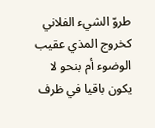طروّ الشيء الفلاني كخروج المذي عقيب الوضوء أم بنحو لا يكون باقيا في ظرف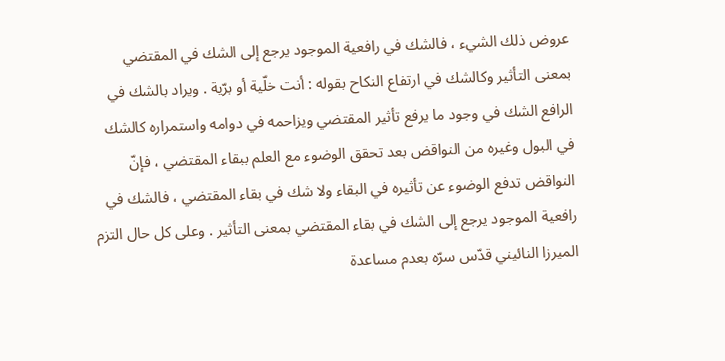عروض ذلك الشيء ، فالشك في رافعية الموجود يرجع إلى الشك في المقتضي بمعنى التأثير وكالشك في ارتفاع النكاح بقوله : أنت خلّية أو برّية . ويراد بالشك في الرافع الشك في وجود ما يرفع تأثير المقتضي ويزاحمه في دوامه واستمراره كالشك في البول وغيره من النواقض بعد تحقق الوضوء مع العلم ببقاء المقتضي ، فإنّ النواقض تدفع الوضوء عن تأثيره في البقاء ولا شك في بقاء المقتضي ، فالشك في رافعية الموجود يرجع إلى الشك في بقاء المقتضي بمعنى التأثير . وعلى كل حال التزم الميرزا النائيني قدّس سرّه بعدم مساعدة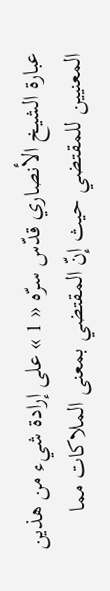عبارة الشيخ الأنصاري قدّس سرّه « 1 » على إرادة شيء من هذين المعنيين للمقتضي حيث إنّ المقتضي بمعنى الملاكات مما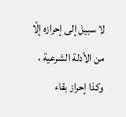لا سبيل إلى إحرازه إلّا من الأدلة الشرعية ، وكذا إحراز بقاء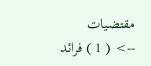مقتضيات
--> ( 1 ) فرائد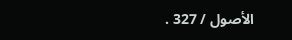الأصول / 327 .